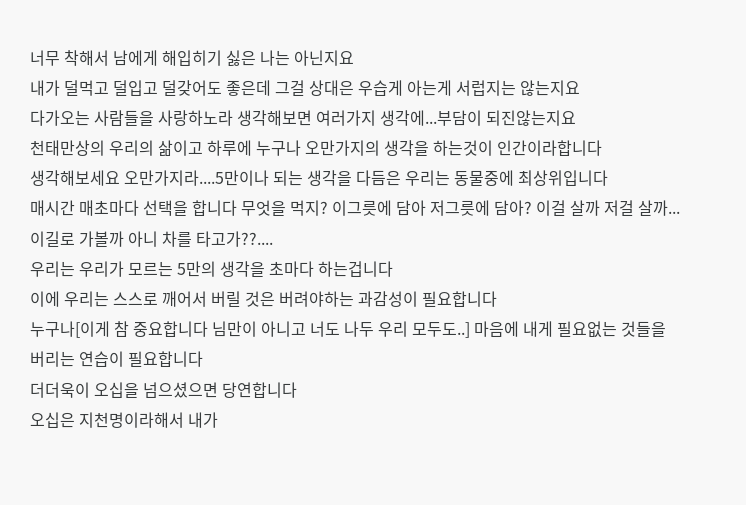너무 착해서 남에게 해입히기 싫은 나는 아닌지요
내가 덜먹고 덜입고 덜갖어도 좋은데 그걸 상대은 우습게 아는게 서럽지는 않는지요
다가오는 사람들을 사랑하노라 생각해보면 여러가지 생각에...부담이 되진않는지요
천태만상의 우리의 삶이고 하루에 누구나 오만가지의 생각을 하는것이 인간이라합니다
생각해보세요 오만가지라....5만이나 되는 생각을 다듬은 우리는 동물중에 최상위입니다
매시간 매초마다 선택을 합니다 무엇을 먹지? 이그릇에 담아 저그릇에 담아? 이걸 살까 저걸 살까...이길로 가볼까 아니 차를 타고가??....
우리는 우리가 모르는 5만의 생각을 초마다 하는겁니다
이에 우리는 스스로 깨어서 버릴 것은 버려야하는 과감성이 필요합니다
누구나[이게 참 중요합니다 님만이 아니고 너도 나두 우리 모두도..] 마음에 내게 필요없는 것들을 버리는 연습이 필요합니다
더더욱이 오십을 넘으셨으면 당연합니다
오십은 지천명이라해서 내가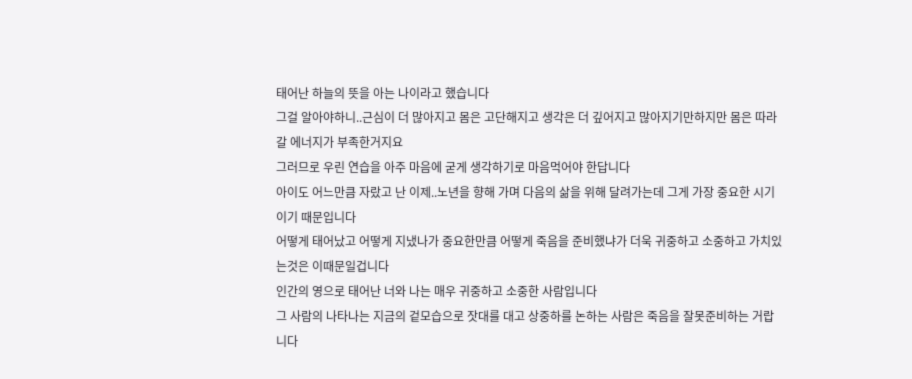태어난 하늘의 뜻을 아는 나이라고 했습니다
그걸 알아야하니..근심이 더 많아지고 몸은 고단해지고 생각은 더 깊어지고 많아지기만하지만 몸은 따라갈 에너지가 부족한거지요
그러므로 우린 연습을 아주 마음에 굳게 생각하기로 마음먹어야 한답니다
아이도 어느만큼 자랐고 난 이제..노년을 향해 가며 다음의 삶을 위해 달려가는데 그게 가장 중요한 시기이기 때문입니다
어떻게 태어났고 어떻게 지냈나가 중요한만큼 어떻게 죽음을 준비했냐가 더욱 귀중하고 소중하고 가치있는것은 이때문일겁니다
인간의 영으로 태어난 너와 나는 매우 귀중하고 소중한 사람입니다
그 사람의 나타나는 지금의 겉모습으로 잣대를 대고 상중하를 논하는 사람은 죽음을 잘못준비하는 거랍니다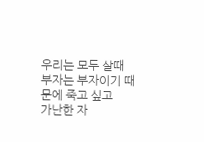우리는 모두 살때 부자는 부자이기 때문에 죽고 싶고
가난한 자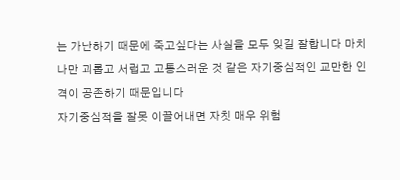는 가난하기 때문에 죽고싶다는 사실을 모두 잊길 잘합니다 마치 나만 괴롭고 서럽고 고통스러운 것 같은 자기중심적인 교만한 인격이 공존하기 때문입니다
자기중심적을 잘못 이끌어내면 자칫 매우 위험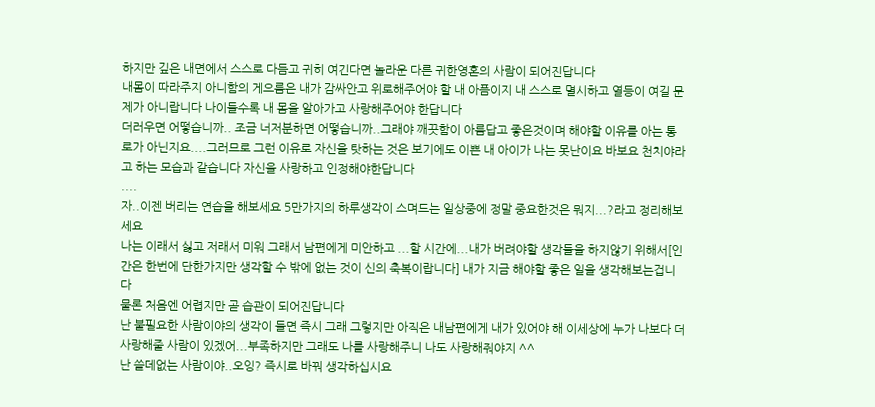하지만 깊은 내면에서 스스로 다듬고 귀히 여긴다면 놀라운 다른 귀한영혼의 사람이 되어진답니다
내몸이 따라주지 아니함의 게으름은 내가 감싸안고 위로해주어야 할 내 아픔이지 내 스스로 멸시하고 열등이 여길 문제가 아니랍니다 나이들수록 내 몸을 알아가고 사랑해주어야 한답니다
더러우면 어떻습니까.. 조금 너저분하면 어떻습니까..그래야 깨끗함이 아름답고 좋은것이며 해야할 이유를 아는 통로가 아닌지요....그러므로 그런 이유로 자신을 탓하는 것은 보기에도 이쁜 내 아이가 나는 못난이요 바보요 천치야라고 하는 모습과 같습니다 자신을 사랑하고 인정해야한답니다
....
자..이젠 버리는 연습을 해보세요 5만가지의 하루생각이 스며드는 일상중에 정말 중요한것은 뭐지...?라고 정리해보세요
나는 이래서 싫고 저래서 미워 그래서 남편에게 미안하고 ...할 시간에...내가 버려야할 생각들을 하지않기 위해서[인간은 한번에 단한가지만 생각할 수 밖에 없는 것이 신의 축복이랍니다] 내가 지금 해야할 좋은 일을 생각해보는겁니다
물론 처음엔 어렵지만 곧 습관이 되어진답니다
난 불필요한 사람이야의 생각이 들면 즉시 그래 그렇지만 아직은 내남편에게 내가 있어야 해 이세상에 누가 나보다 더 사랑해줄 사람이 있겠어...부족하지만 그래도 나를 사랑해주니 나도 사랑해줘야지 ^^
난 쓸데없는 사람이야..오잉? 즉시로 바꿔 생각하십시요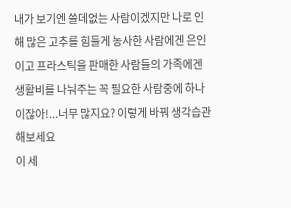내가 보기엔 쓸데없는 사람이겠지만 나로 인해 많은 고추를 힘들게 농사한 사람에겐 은인이고 프라스틱을 판매한 사람들의 가족에겐 생활비를 나눠주는 꼭 필요한 사람중에 하나이잖아!...너무 많지요? 이렇게 바꿔 생각습관해보세요
이 세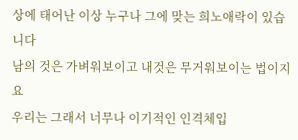상에 태어난 이상 누구나 그에 맞는 희노애락이 있습니다
남의 것은 가벼워보이고 내것은 무거워보이는 법이지요
우리는 그래서 너무나 이기적인 인격체입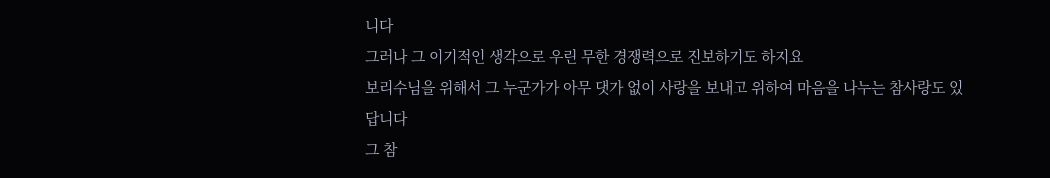니다
그러나 그 이기적인 생각으로 우린 무한 경쟁력으로 진보하기도 하지요
보리수님을 위해서 그 누군가가 아무 댓가 없이 사랑을 보내고 위하여 마음을 나누는 참사랑도 있답니다
그 참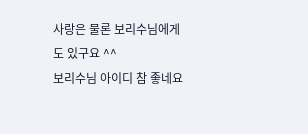사랑은 물론 보리수님에게도 있구요 ^^
보리수님 아이디 참 좋네요